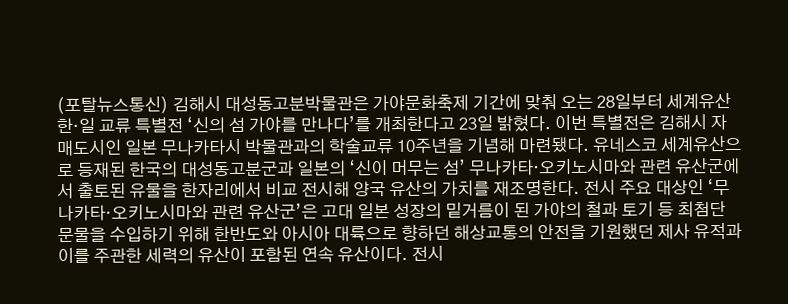(포탈뉴스통신) 김해시 대성동고분박물관은 가야문화축제 기간에 맞춰 오는 28일부터 세계유산 한·일 교류 특별전 ‘신의 섬 가야를 만나다’를 개최한다고 23일 밝혔다. 이번 특별전은 김해시 자매도시인 일본 무나카타시 박물관과의 학술교류 10주년을 기념해 마련됐다. 유네스코 세계유산으로 등재된 한국의 대성동고분군과 일본의 ‘신이 머무는 섬’ 무나카타·오키노시마와 관련 유산군에서 출토된 유물을 한자리에서 비교 전시해 양국 유산의 가치를 재조명한다. 전시 주요 대상인 ‘무나카타·오키노시마와 관련 유산군’은 고대 일본 성장의 밑거름이 된 가야의 철과 토기 등 최첨단 문물을 수입하기 위해 한반도와 아시아 대륙으로 향하던 해상교통의 안전을 기원했던 제사 유적과 이를 주관한 세력의 유산이 포함된 연속 유산이다. 전시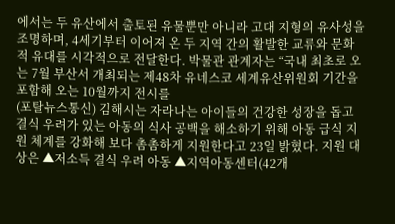에서는 두 유산에서 출토된 유물뿐만 아니라 고대 지형의 유사성을 조명하며, 4세기부터 이어져 온 두 지역 간의 활발한 교류와 문화적 유대를 시각적으로 전달한다. 박물관 관계자는 “국내 최초로 오는 7월 부산서 개최되는 제48차 유네스코 세계유산위원회 기간을 포함해 오는 10월까지 전시를
(포탈뉴스통신) 김해시는 자라나는 아이들의 건강한 성장을 돕고 결식 우려가 있는 아동의 식사 공백을 해소하기 위해 아동 급식 지원 체계를 강화해 보다 촘촘하게 지원한다고 23일 밝혔다. 지원 대상은 ▲저소득 결식 우려 아동 ▲지역아동센터(42개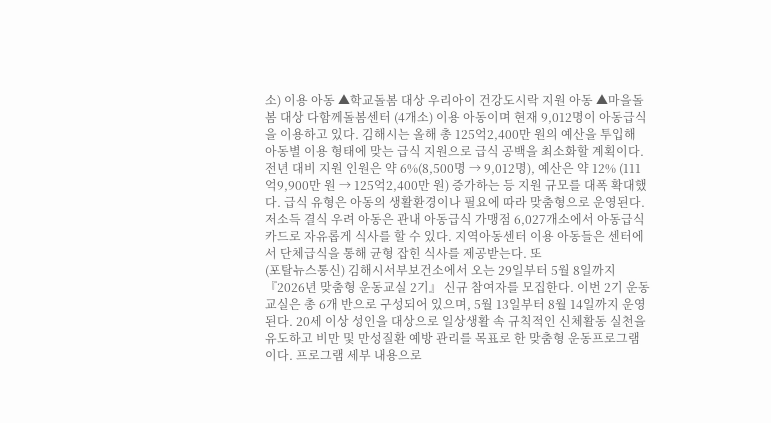소) 이용 아동 ▲학교돌봄 대상 우리아이 건강도시락 지원 아동 ▲마을돌봄 대상 다함께돌봄센터 (4개소) 이용 아동이며 현재 9,012명이 아동급식을 이용하고 있다. 김해시는 올해 총 125억2,400만 원의 예산을 투입해 아동별 이용 형태에 맞는 급식 지원으로 급식 공백을 최소화할 계획이다. 전년 대비 지원 인원은 약 6%(8,500명 → 9,012명), 예산은 약 12% (111억9,900만 원 → 125억2,400만 원) 증가하는 등 지원 규모를 대폭 확대했다. 급식 유형은 아동의 생활환경이나 필요에 따라 맞춤형으로 운영된다. 저소득 결식 우려 아동은 관내 아동급식 가맹점 6,027개소에서 아동급식카드로 자유롭게 식사를 할 수 있다. 지역아동센터 이용 아동들은 센터에서 단체급식을 통해 균형 잡힌 식사를 제공받는다. 또
(포탈뉴스통신) 김해시서부보건소에서 오는 29일부터 5월 8일까지 『2026년 맞춤형 운동교실 2기』 신규 참여자를 모집한다. 이번 2기 운동교실은 총 6개 반으로 구성되어 있으며, 5월 13일부터 8월 14일까지 운영된다. 20세 이상 성인을 대상으로 일상생활 속 규칙적인 신체활동 실천을 유도하고 비만 및 만성질환 예방 관리를 목표로 한 맞춤형 운동프로그램이다. 프로그램 세부 내용으로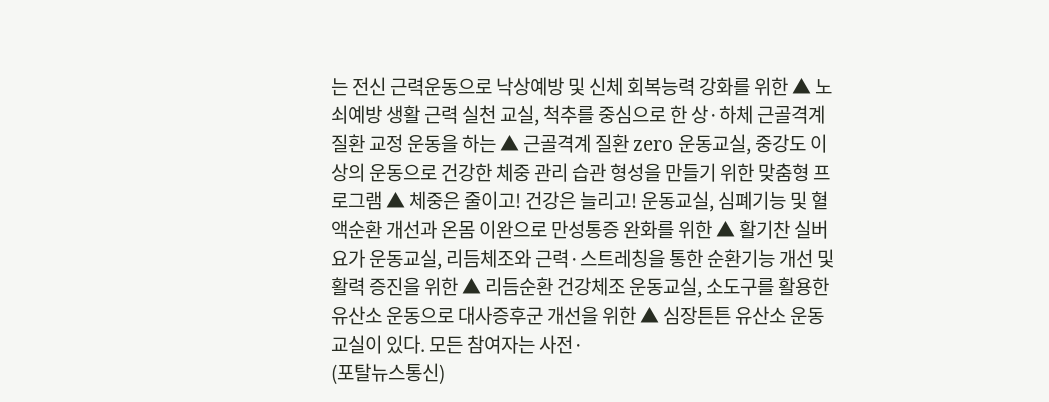는 전신 근력운동으로 낙상예방 및 신체 회복능력 강화를 위한 ▲ 노쇠예방 생활 근력 실천 교실, 척추를 중심으로 한 상·하체 근골격계 질환 교정 운동을 하는 ▲ 근골격계 질환 zero 운동교실, 중강도 이상의 운동으로 건강한 체중 관리 습관 형성을 만들기 위한 맞춤형 프로그램 ▲ 체중은 줄이고! 건강은 늘리고! 운동교실, 심폐기능 및 혈액순환 개선과 온몸 이완으로 만성통증 완화를 위한 ▲ 활기찬 실버 요가 운동교실, 리듬체조와 근력·스트레칭을 통한 순환기능 개선 및 활력 증진을 위한 ▲ 리듬순환 건강체조 운동교실, 소도구를 활용한 유산소 운동으로 대사증후군 개선을 위한 ▲ 심장튼튼 유산소 운동교실이 있다. 모든 참여자는 사전·
(포탈뉴스통신)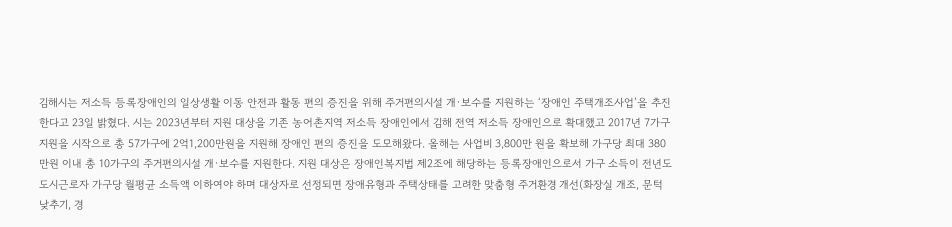김해시는 저소득 등록장애인의 일상생활 이동 안전과 활동 편의 증진을 위해 주거편의시설 개·보수를 지원하는 ‘장애인 주택개조사업’을 추진한다고 23일 밝혔다. 시는 2023년부터 지원 대상을 기존 농어촌지역 저소득 장애인에서 김해 전역 저소득 장애인으로 확대했고 2017년 7가구 지원을 시작으로 총 57가구에 2억1,200만원을 지원해 장애인 편의 증진을 도모해왔다. 올해는 사업비 3,800만 원을 확보해 가구당 최대 380만원 이내 총 10가구의 주거편의시설 개·보수를 지원한다. 지원 대상은 장애인복지법 제2조에 해당하는 등록장애인으로서 가구 소득이 전년도 도시근로자 가구당 월평균 소득액 이하여야 하며 대상자로 선정되면 장애유형과 주택상태를 고려한 맞춤형 주거환경 개선(화장실 개조, 문턱 낮추기, 경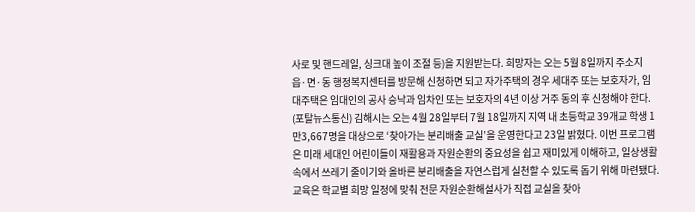사로 및 핸드레일, 싱크대 높이 조절 등)을 지원받는다. 희망자는 오는 5월 8일까지 주소지 읍·면·동 행정복지센터를 방문해 신청하면 되고 자가주택의 경우 세대주 또는 보호자가, 임대주택은 임대인의 공사 승낙과 임차인 또는 보호자의 4년 이상 거주 동의 후 신청해야 한다.
(포탈뉴스통신) 김해시는 오는 4월 28일부터 7월 18일까지 지역 내 초등학교 39개교 학생 1만3,667명을 대상으로 ‘찾아가는 분리배출 교실’을 운영한다고 23일 밝혔다. 이번 프로그램은 미래 세대인 어린이들이 재활용과 자원순환의 중요성을 쉽고 재미있게 이해하고, 일상생활 속에서 쓰레기 줄이기와 올바른 분리배출을 자연스럽게 실천할 수 있도록 돕기 위해 마련됐다. 교육은 학교별 희망 일정에 맞춰 전문 자원순환해설사가 직접 교실을 찾아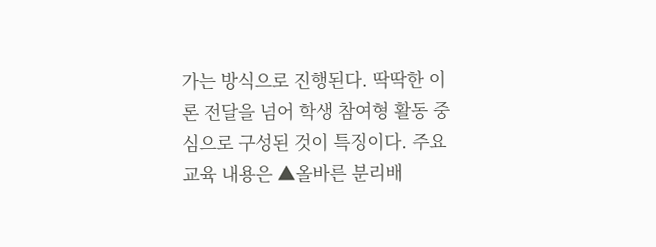가는 방식으로 진행된다. 딱딱한 이론 전달을 넘어 학생 참여형 활동 중심으로 구성된 것이 특징이다. 주요 교육 내용은 ▲올바른 분리배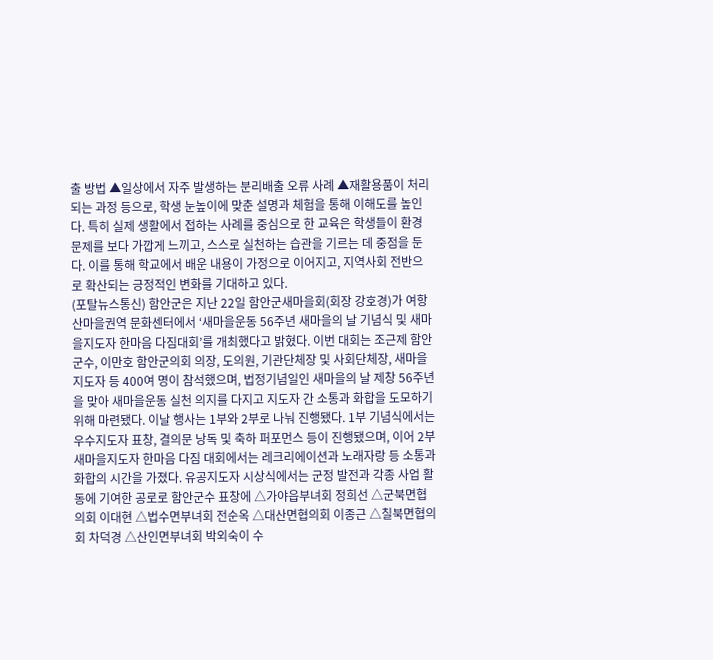출 방법 ▲일상에서 자주 발생하는 분리배출 오류 사례 ▲재활용품이 처리되는 과정 등으로, 학생 눈높이에 맞춘 설명과 체험을 통해 이해도를 높인다. 특히 실제 생활에서 접하는 사례를 중심으로 한 교육은 학생들이 환경 문제를 보다 가깝게 느끼고, 스스로 실천하는 습관을 기르는 데 중점을 둔다. 이를 통해 학교에서 배운 내용이 가정으로 이어지고, 지역사회 전반으로 확산되는 긍정적인 변화를 기대하고 있다.
(포탈뉴스통신) 함안군은 지난 22일 함안군새마을회(회장 강호경)가 여항산마을권역 문화센터에서 ‘새마을운동 56주년 새마을의 날 기념식 및 새마을지도자 한마음 다짐대회’를 개최했다고 밝혔다. 이번 대회는 조근제 함안군수, 이만호 함안군의회 의장, 도의원, 기관단체장 및 사회단체장, 새마을지도자 등 400여 명이 참석했으며, 법정기념일인 새마을의 날 제창 56주년을 맞아 새마을운동 실천 의지를 다지고 지도자 간 소통과 화합을 도모하기 위해 마련됐다. 이날 행사는 1부와 2부로 나눠 진행됐다. 1부 기념식에서는 우수지도자 표창, 결의문 낭독 및 축하 퍼포먼스 등이 진행됐으며, 이어 2부 새마을지도자 한마음 다짐 대회에서는 레크리에이션과 노래자랑 등 소통과 화합의 시간을 가졌다. 유공지도자 시상식에서는 군정 발전과 각종 사업 활동에 기여한 공로로 함안군수 표창에 △가야읍부녀회 정희선 △군북면협의회 이대현 △법수면부녀회 전순옥 △대산면협의회 이종근 △칠북면협의회 차덕경 △산인면부녀회 박외숙이 수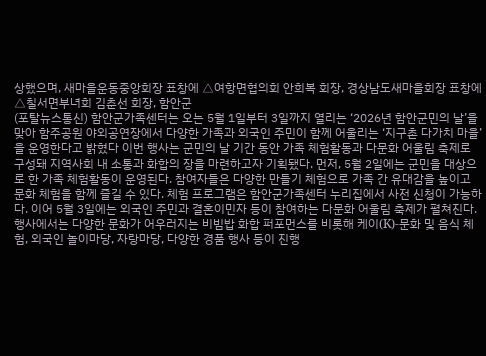상했으며, 새마을운동중앙회장 표창에 △여항면협의회 안희복 회장, 경상남도새마을회장 표창에 △칠서면부녀회 김춘선 회장, 함안군
(포탈뉴스통신) 함안군가족센터는 오는 5월 1일부터 3일까지 열리는 ‘2026년 함안군민의 날’을 맞아 함주공원 야외공연장에서 다양한 가족과 외국인 주민이 함께 어울리는 ‘지구촌 다가치 마을’을 운영한다고 밝혔다 이번 행사는 군민의 날 기간 동안 가족 체험활동과 다문화 어울림 축제로 구성돼 지역사회 내 소통과 화합의 장을 마련하고자 기획됐다. 먼저, 5월 2일에는 군민을 대상으로 한 가족 체험활동이 운영된다. 참여자들은 다양한 만들기 체험으로 가족 간 유대감을 높이고 문화 체험을 함께 즐길 수 있다. 체험 프로그램은 함안군가족센터 누리집에서 사전 신청이 가능하다. 이어 5월 3일에는 외국인 주민과 결혼이민자 등이 참여하는 다문화 어울림 축제가 펼쳐진다. 행사에서는 다양한 문화가 어우러지는 비빔밥 화합 퍼포먼스를 비롯해 케이(K)-문화 및 음식 체험, 외국인 놀이마당, 자랑마당, 다양한 경품 행사 등이 진행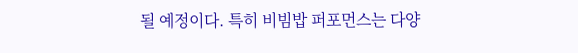될 예정이다. 특히 비빔밥 퍼포먼스는 다양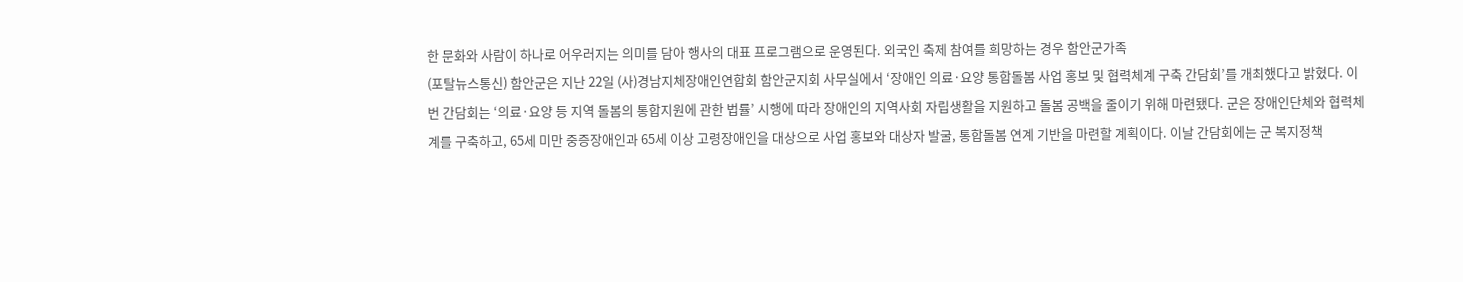한 문화와 사람이 하나로 어우러지는 의미를 담아 행사의 대표 프로그램으로 운영된다. 외국인 축제 참여를 희망하는 경우 함안군가족
(포탈뉴스통신) 함안군은 지난 22일 (사)경남지체장애인연합회 함안군지회 사무실에서 ‘장애인 의료·요양 통합돌봄 사업 홍보 및 협력체계 구축 간담회’를 개최했다고 밝혔다. 이번 간담회는 ‘의료·요양 등 지역 돌봄의 통합지원에 관한 법률’ 시행에 따라 장애인의 지역사회 자립생활을 지원하고 돌봄 공백을 줄이기 위해 마련됐다. 군은 장애인단체와 협력체계를 구축하고, 65세 미만 중증장애인과 65세 이상 고령장애인을 대상으로 사업 홍보와 대상자 발굴, 통합돌봄 연계 기반을 마련할 계획이다. 이날 간담회에는 군 복지정책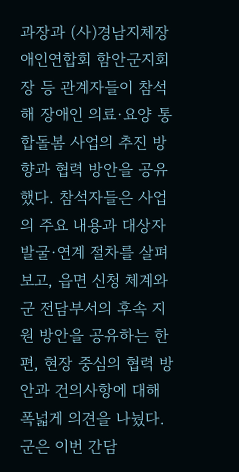과장과 (사)경남지체장애인연합회 함안군지회장 등 관계자들이 참석해 장애인 의료·요양 통합돌봄 사업의 추진 방향과 협력 방안을 공유했다. 참석자들은 사업의 주요 내용과 대상자 발굴·연계 절차를 살펴보고, 읍면 신청 체계와 군 전담부서의 후속 지원 방안을 공유하는 한편, 현장 중심의 협력 방안과 건의사항에 대해 폭넓게 의견을 나눴다. 군은 이번 간담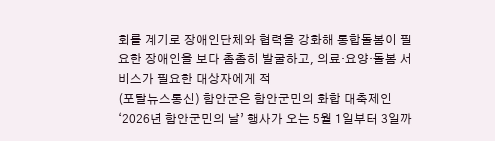회를 계기로 장애인단체와 협력을 강화해 통합돌봄이 필요한 장애인을 보다 촘촘히 발굴하고, 의료·요양·돌봄 서비스가 필요한 대상자에게 적
(포탈뉴스통신) 함안군은 함안군민의 화합 대축제인 ‘2026년 함안군민의 날’ 행사가 오는 5월 1일부터 3일까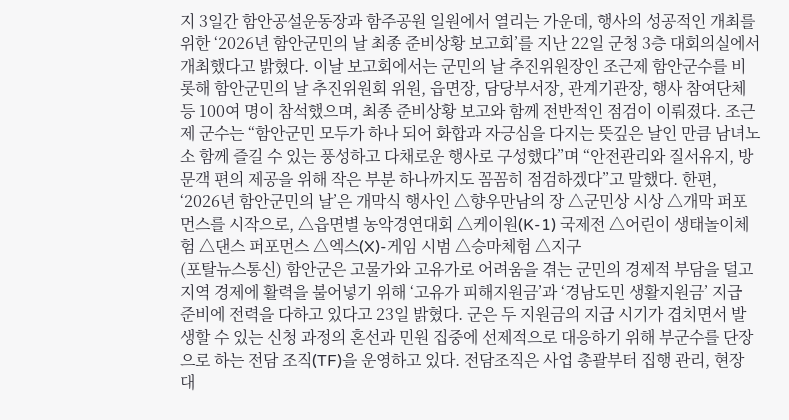지 3일간 함안공설운동장과 함주공원 일원에서 열리는 가운데, 행사의 성공적인 개최를 위한 ‘2026년 함안군민의 날 최종 준비상황 보고회’를 지난 22일 군청 3층 대회의실에서 개최했다고 밝혔다. 이날 보고회에서는 군민의 날 추진위원장인 조근제 함안군수를 비롯해 함안군민의 날 추진위원회 위원, 읍면장, 담당부서장, 관계기관장, 행사 참여단체 등 100여 명이 참석했으며, 최종 준비상황 보고와 함께 전반적인 점검이 이뤄졌다. 조근제 군수는 “함안군민 모두가 하나 되어 화합과 자긍심을 다지는 뜻깊은 날인 만큼 남녀노소 함께 즐길 수 있는 풍성하고 다채로운 행사로 구성했다”며 “안전관리와 질서유지, 방문객 편의 제공을 위해 작은 부분 하나까지도 꼼꼼히 점검하겠다”고 말했다. 한편, ‘2026년 함안군민의 날’은 개막식 행사인 △향우만남의 장 △군민상 시상 △개막 퍼포먼스를 시작으로, △읍면별 농악경연대회 △케이원(K-1) 국제전 △어린이 생태놀이체험 △댄스 퍼포먼스 △엑스(X)-게임 시범 △승마체험 △지구
(포탈뉴스통신) 함안군은 고물가와 고유가로 어려움을 겪는 군민의 경제적 부담을 덜고 지역 경제에 활력을 불어넣기 위해 ‘고유가 피해지원금’과 ‘경남도민 생활지원금’ 지급 준비에 전력을 다하고 있다고 23일 밝혔다. 군은 두 지원금의 지급 시기가 겹치면서 발생할 수 있는 신청 과정의 혼선과 민원 집중에 선제적으로 대응하기 위해 부군수를 단장으로 하는 전담 조직(TF)을 운영하고 있다. 전담조직은 사업 총괄부터 집행 관리, 현장 대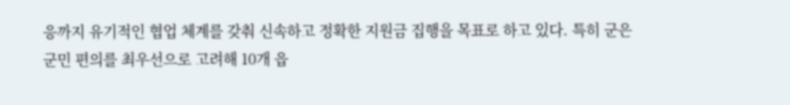응까지 유기적인 협업 체계를 갖춰 신속하고 정확한 지원금 집행을 목표로 하고 있다. 특히 군은 군민 편의를 최우선으로 고려해 10개 읍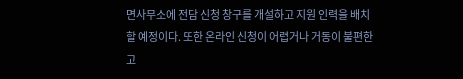면사무소에 전담 신청 창구를 개설하고 지원 인력을 배치할 예정이다. 또한 온라인 신청이 어렵거나 거동이 불편한 고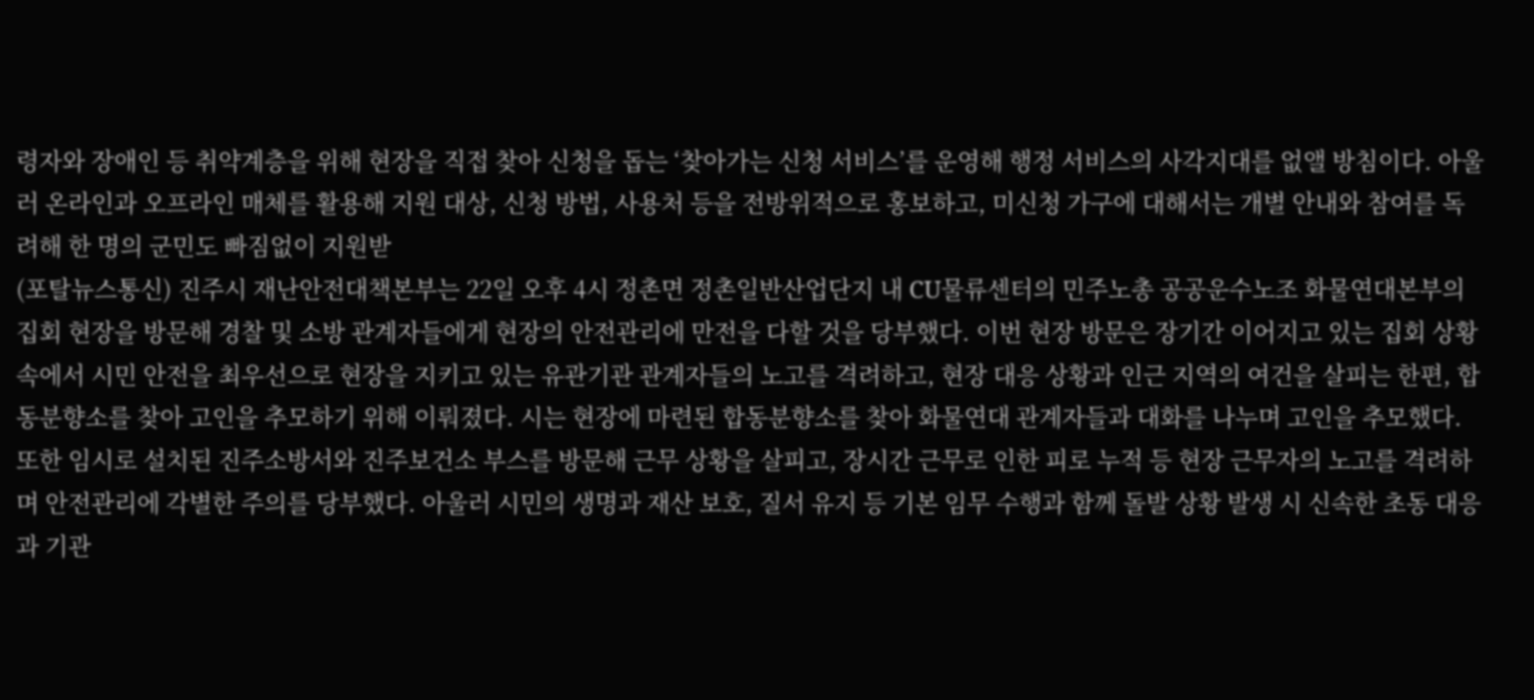령자와 장애인 등 취약계층을 위해 현장을 직접 찾아 신청을 돕는 ‘찾아가는 신청 서비스’를 운영해 행정 서비스의 사각지대를 없앨 방침이다. 아울러 온라인과 오프라인 매체를 활용해 지원 대상, 신청 방법, 사용처 등을 전방위적으로 홍보하고, 미신청 가구에 대해서는 개별 안내와 참여를 독려해 한 명의 군민도 빠짐없이 지원받
(포탈뉴스통신) 진주시 재난안전대책본부는 22일 오후 4시 정촌면 정촌일반산업단지 내 CU물류센터의 민주노총 공공운수노조 화물연대본부의 집회 현장을 방문해 경찰 및 소방 관계자들에게 현장의 안전관리에 만전을 다할 것을 당부했다. 이번 현장 방문은 장기간 이어지고 있는 집회 상황 속에서 시민 안전을 최우선으로 현장을 지키고 있는 유관기관 관계자들의 노고를 격려하고, 현장 대응 상황과 인근 지역의 여건을 살피는 한편, 합동분향소를 찾아 고인을 추모하기 위해 이뤄졌다. 시는 현장에 마련된 합동분향소를 찾아 화물연대 관계자들과 대화를 나누며 고인을 추모했다. 또한 임시로 설치된 진주소방서와 진주보건소 부스를 방문해 근무 상황을 살피고, 장시간 근무로 인한 피로 누적 등 현장 근무자의 노고를 격려하며 안전관리에 각별한 주의를 당부했다. 아울러 시민의 생명과 재산 보호, 질서 유지 등 기본 임무 수행과 함께 돌발 상황 발생 시 신속한 초동 대응과 기관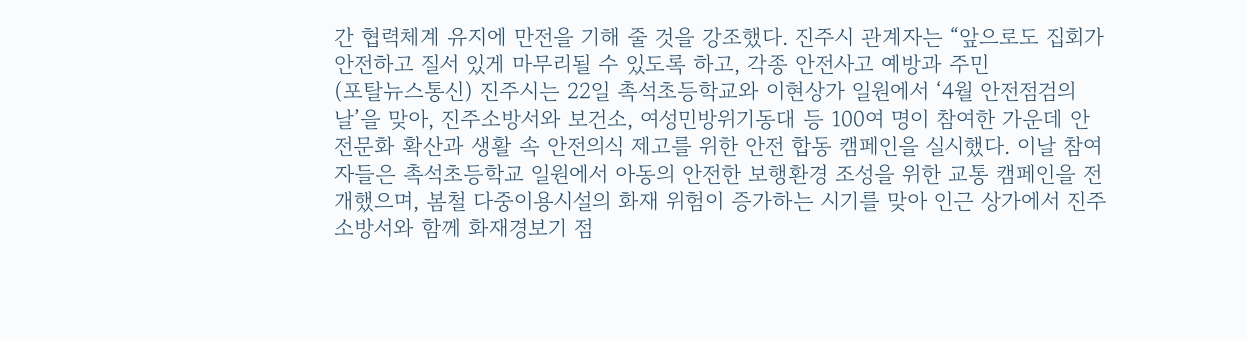간 협력체계 유지에 만전을 기해 줄 것을 강조했다. 진주시 관계자는 “앞으로도 집회가 안전하고 질서 있게 마무리될 수 있도록 하고, 각종 안전사고 예방과 주민
(포탈뉴스통신) 진주시는 22일 촉석초등학교와 이현상가 일원에서 ‘4월 안전점검의 날’을 맞아, 진주소방서와 보건소, 여성민방위기동대 등 100여 명이 참여한 가운데 안전문화 확산과 생활 속 안전의식 제고를 위한 안전 합동 캠페인을 실시했다. 이날 참여자들은 촉석초등학교 일원에서 아동의 안전한 보행환경 조성을 위한 교통 캠페인을 전개했으며, 봄철 다중이용시설의 화재 위험이 증가하는 시기를 맞아 인근 상가에서 진주소방서와 함께 화재경보기 점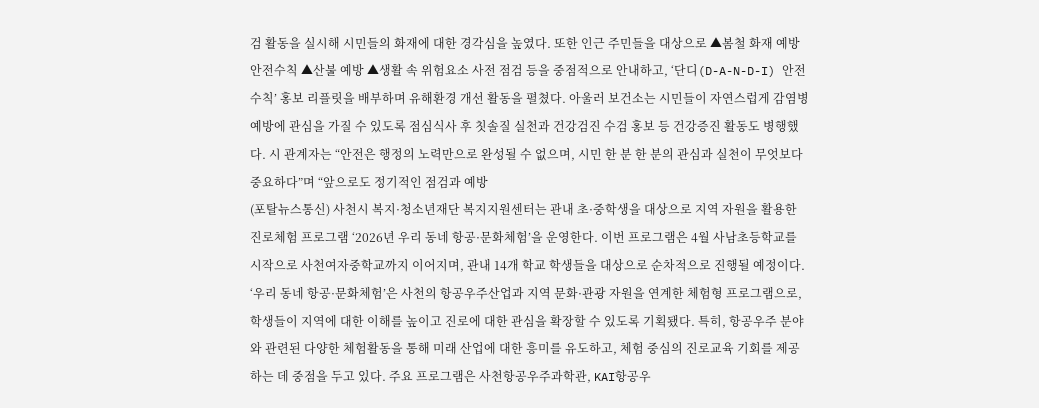검 활동을 실시해 시민들의 화재에 대한 경각심을 높였다. 또한 인근 주민들을 대상으로 ▲봄철 화재 예방 안전수칙 ▲산불 예방 ▲생활 속 위험요소 사전 점검 등을 중점적으로 안내하고, ‘단디(D-A-N-D-I) 안전수칙’ 홍보 리플릿을 배부하며 유해환경 개선 활동을 펼쳤다. 아울러 보건소는 시민들이 자연스럽게 감염병 예방에 관심을 가질 수 있도록 점심식사 후 칫솔질 실천과 건강검진 수검 홍보 등 건강증진 활동도 병행했다. 시 관계자는 “안전은 행정의 노력만으로 완성될 수 없으며, 시민 한 분 한 분의 관심과 실천이 무엇보다 중요하다”며 “앞으로도 정기적인 점검과 예방
(포탈뉴스통신) 사천시 복지·청소년재단 복지지원센터는 관내 초·중학생을 대상으로 지역 자원을 활용한 진로체험 프로그램 ‘2026년 우리 동네 항공·문화체험’을 운영한다. 이번 프로그램은 4월 사남초등학교를 시작으로 사천여자중학교까지 이어지며, 관내 14개 학교 학생들을 대상으로 순차적으로 진행될 예정이다. ‘우리 동네 항공·문화체험’은 사천의 항공우주산업과 지역 문화·관광 자원을 연계한 체험형 프로그램으로, 학생들이 지역에 대한 이해를 높이고 진로에 대한 관심을 확장할 수 있도록 기획됐다. 특히, 항공우주 분야와 관련된 다양한 체험활동을 통해 미래 산업에 대한 흥미를 유도하고, 체험 중심의 진로교육 기회를 제공하는 데 중점을 두고 있다. 주요 프로그램은 사천항공우주과학관, KAI항공우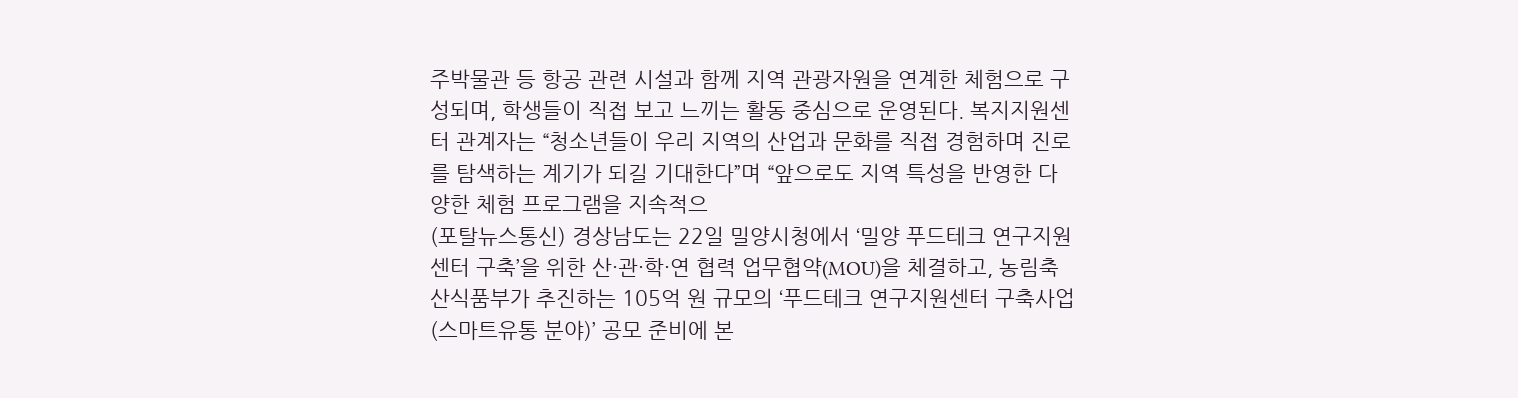주박물관 등 항공 관련 시설과 함께 지역 관광자원을 연계한 체험으로 구성되며, 학생들이 직접 보고 느끼는 활동 중심으로 운영된다. 복지지원센터 관계자는 “청소년들이 우리 지역의 산업과 문화를 직접 경험하며 진로를 탐색하는 계기가 되길 기대한다”며 “앞으로도 지역 특성을 반영한 다양한 체험 프로그램을 지속적으
(포탈뉴스통신) 경상남도는 22일 밀양시청에서 ‘밀양 푸드테크 연구지원센터 구축’을 위한 산·관·학·연 협력 업무협약(MOU)을 체결하고, 농림축산식품부가 추진하는 105억 원 규모의 ‘푸드테크 연구지원센터 구축사업(스마트유통 분야)’ 공모 준비에 본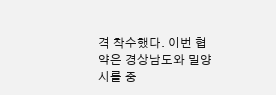격 착수했다. 이번 협약은 경상남도와 밀양시를 중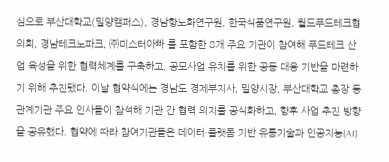심으로 부산대학교(밀양캠퍼스), 경남항노화연구원, 한국식품연구원, 월드푸드테크협의회, 경남테크노파크, ㈜미스터아빠 를 포함한 8개 주요 기관이 참여해 푸드테크 산업 육성을 위한 협력체계를 구축하고, 공모사업 유치를 위한 공동 대응 기반을 마련하기 위해 추진됐다. 이날 협약식에는 경남도 경제부지사, 밀양시장, 부산대학교 총장 등 관계기관 주요 인사들이 참석해 기관 간 협력 의지를 공식화하고, 향후 사업 추진 방향을 공유했다. 협약에 따라 참여기관들은 데이터·플랫폼 기반 유통기술과 인공지능(AI)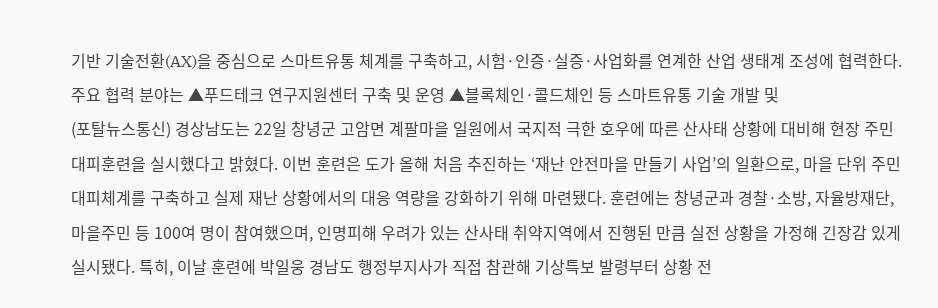기반 기술전환(AX)을 중심으로 스마트유통 체계를 구축하고, 시험·인증·실증·사업화를 연계한 산업 생태계 조성에 협력한다. 주요 협력 분야는 ▲푸드테크 연구지원센터 구축 및 운영 ▲블록체인·콜드체인 등 스마트유통 기술 개발 및
(포탈뉴스통신) 경상남도는 22일 창녕군 고암면 계팔마을 일원에서 국지적 극한 호우에 따른 산사태 상황에 대비해 현장 주민 대피훈련을 실시했다고 밝혔다. 이번 훈련은 도가 올해 처음 추진하는 ‘재난 안전마을 만들기 사업’의 일환으로, 마을 단위 주민 대피체계를 구축하고 실제 재난 상황에서의 대응 역량을 강화하기 위해 마련됐다. 훈련에는 창녕군과 경찰·소방, 자율방재단, 마을주민 등 100여 명이 참여했으며, 인명피해 우려가 있는 산사태 취약지역에서 진행된 만큼 실전 상황을 가정해 긴장감 있게 실시됐다. 특히, 이날 훈련에 박일웅 경남도 행정부지사가 직접 참관해 기상특보 발령부터 상황 전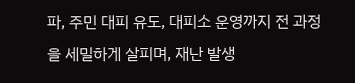파, 주민 대피 유도, 대피소 운영까지 전 과정을 세밀하게 살피며, 재난 발생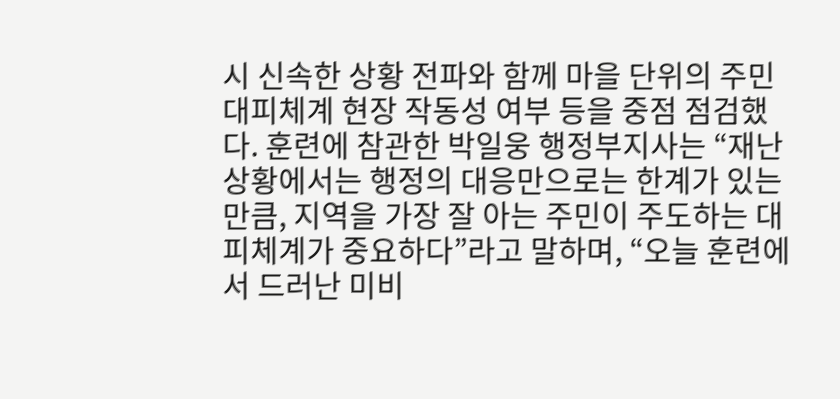시 신속한 상황 전파와 함께 마을 단위의 주민 대피체계 현장 작동성 여부 등을 중점 점검했다. 훈련에 참관한 박일웅 행정부지사는 “재난 상황에서는 행정의 대응만으로는 한계가 있는 만큼, 지역을 가장 잘 아는 주민이 주도하는 대피체계가 중요하다”라고 말하며, “오늘 훈련에서 드러난 미비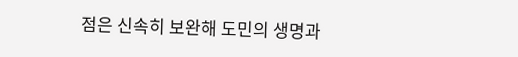점은 신속히 보완해 도민의 생명과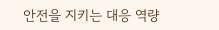안전을 지키는 대응 역량